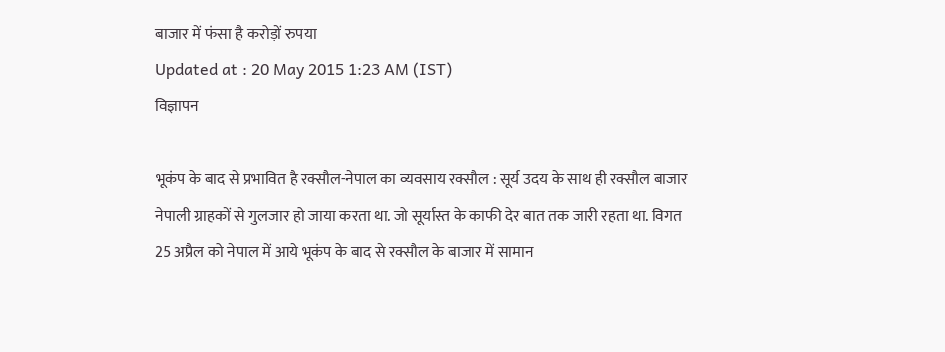बाजार में फंसा है करोड़ों रुपया
Updated at : 20 May 2015 1:23 AM (IST)
विज्ञापन

भूकंप के बाद से प्रभावित है रक्सौल-नेपाल का व्यवसाय रक्सौल : सूर्य उदय के साथ ही रक्सौल बाजार नेपाली ग्राहकों से गुलजार हो जाया करता था. जो सूर्यास्त के काफी देर बात तक जारी रहता था. विगत 25 अप्रैल को नेपाल में आये भूकंप के बाद से रक्सौल के बाजार में सामान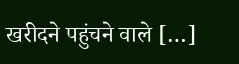खरीदने पहुंचने वाले […]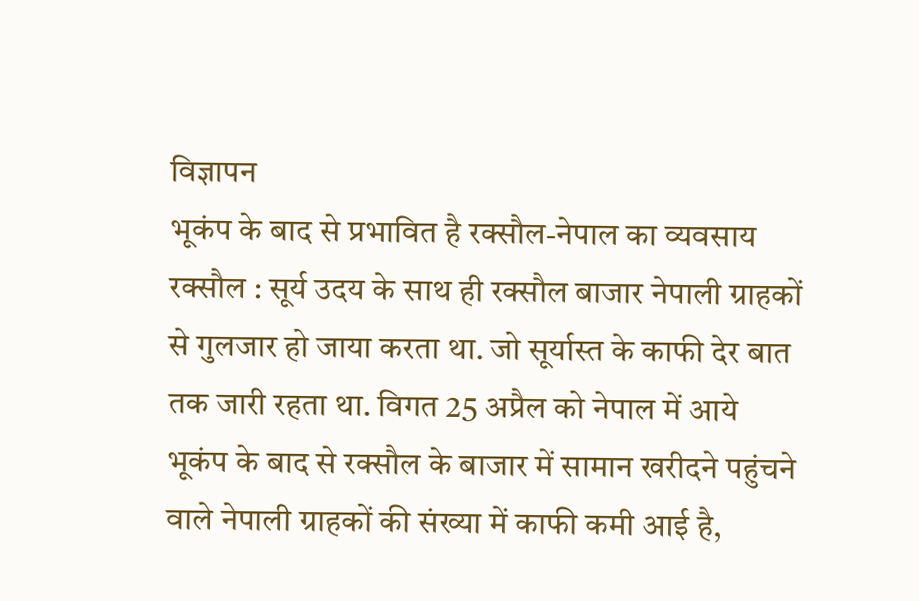विज्ञापन
भूकंप के बाद से प्रभावित है रक्सौल-नेपाल का व्यवसाय
रक्सौल : सूर्य उदय के साथ ही रक्सौल बाजार नेपाली ग्राहकों से गुलजार हो जाया करता था. जो सूर्यास्त के काफी देर बात तक जारी रहता था. विगत 25 अप्रैल को नेपाल में आये भूकंप के बाद से रक्सौल के बाजार में सामान खरीदने पहुंचने वाले नेपाली ग्राहकों की संख्या में काफी कमी आई है,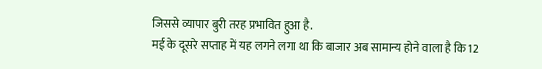जिससे व्यापार बुरी तरह प्रभावित हुआ है.
मई के दूसरे सप्ताह में यह लगने लगा था कि बाजार अब सामान्य होने वाला है कि 12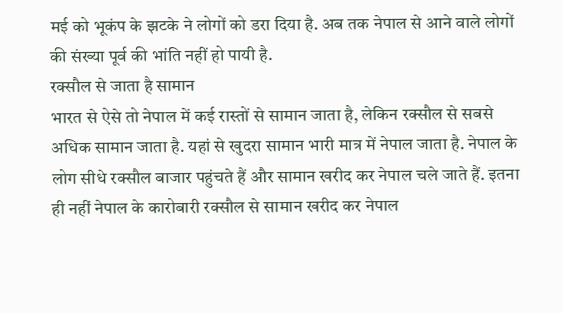मई को भूकंप के झटके ने लोगों को डरा दिया है. अब तक नेपाल से आने वाले लोगों की संख्या पूर्व की भांति नहीं हो पायी है.
रक्सौल से जाता है सामान
भारत से ऐसे तो नेपाल में कई रास्तों से सामान जाता है, लेकिन रक्सौल से सबसे अधिक सामान जाता है. यहां से खुदरा सामान भारी मात्र में नेपाल जाता है. नेपाल के लोग सीधे रक्सौल बाजार पहुंचते हैं और सामान खरीद कर नेपाल चले जाते हैं. इतना ही नहीं नेपाल के कारोबारी रक्सौल से सामान खरीद कर नेपाल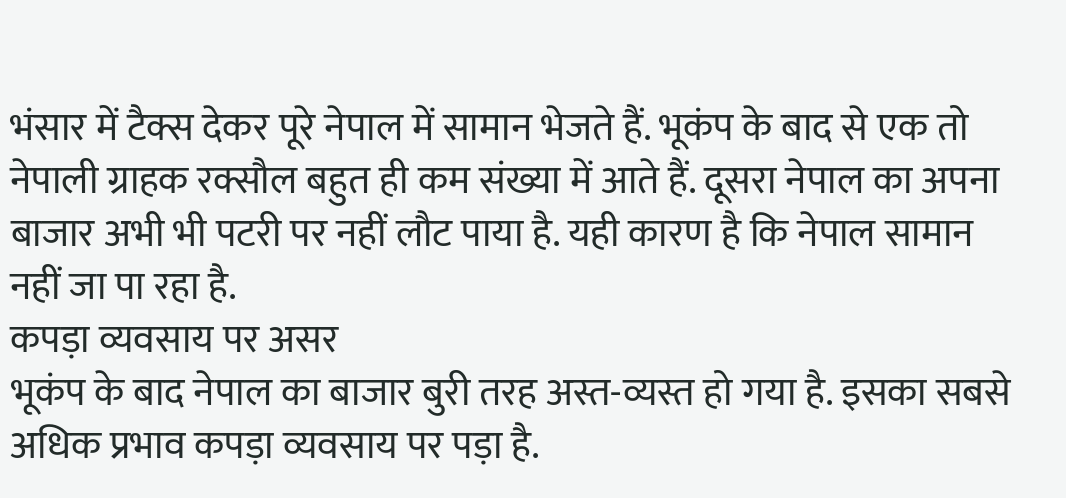भंसार में टैक्स देकर पूरे नेपाल में सामान भेजते हैं. भूकंप के बाद से एक तो नेपाली ग्राहक रक्सौल बहुत ही कम संख्या में आते हैं. दूसरा नेपाल का अपना बाजार अभी भी पटरी पर नहीं लौट पाया है. यही कारण है कि नेपाल सामान नहीं जा पा रहा है.
कपड़ा व्यवसाय पर असर
भूकंप के बाद नेपाल का बाजार बुरी तरह अस्त-व्यस्त हो गया है. इसका सबसे अधिक प्रभाव कपड़ा व्यवसाय पर पड़ा है.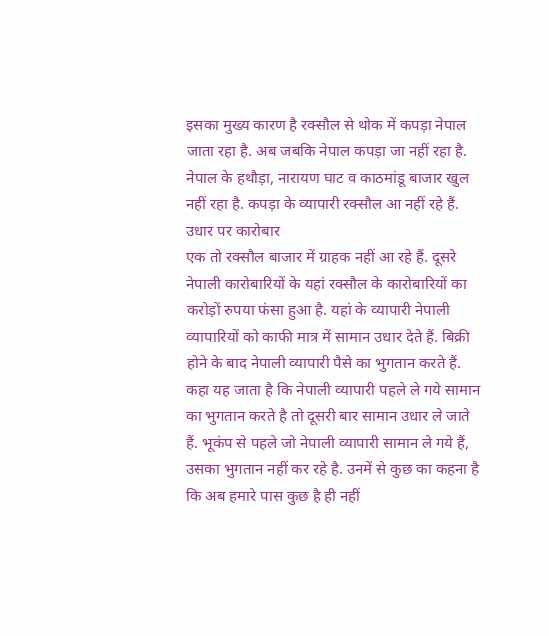इसका मुख्य कारण है रक्सौल से थोक में कपड़ा नेपाल जाता रहा है. अब जबकि नेपाल कपड़ा जा नहीं रहा है. नेपाल के हथौड़ा, नारायण घाट व काठमांडू बाजार खुल नहीं रहा है. कपड़ा के व्यापारी रक्सौल आ नहीं रहे हैं.
उधार पर कारोबार
एक तो रक्सौल बाजार में ग्राहक नहीं आ रहे हैं. दूसरे नेपाली कारोबारियों के यहां रक्सौल के कारोबारियों का करोड़ों रुपया फंसा हुआ है. यहां के व्यापारी नेपाली व्यापारियों को काफी मात्र में सामान उधार देते हैं. बिक्री होने के बाद नेपाली व्यापारी पैसे का भुगतान करते हैं.
कहा यह जाता है कि नेपाली व्यापारी पहले ले गये सामान का भुगतान करते है तो दूसरी बार सामान उधार ले जाते हैं. भूकंप से पहले जो नेपाली व्यापारी सामान ले गये हैं, उसका भुगतान नहीं कर रहे है. उनमें से कुछ का कहना है कि अब हमारे पास कुछ है ही नहीं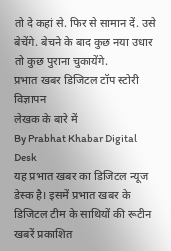तो दे कहां से. फिर से सामान दें. उसे बेचेंगे. बेचने के बाद कुछ नया उधार तो कुछ पुराना चुकायेंगे.
प्रभात खबर डिजिटल टॉप स्टोरी
विज्ञापन
लेखक के बारे में
By Prabhat Khabar Digital Desk
यह प्रभात खबर का डिजिटल न्यूज डेस्क है। इसमें प्रभात खबर के डिजिटल टीम के साथियों की रूटीन खबरें प्रकाशित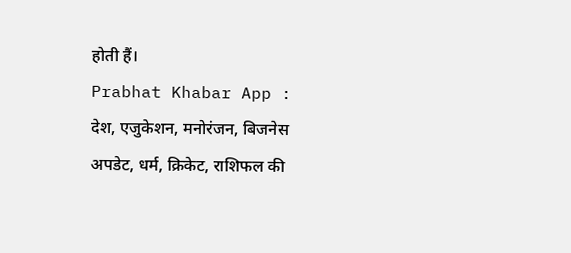होती हैं।
Prabhat Khabar App :
देश, एजुकेशन, मनोरंजन, बिजनेस अपडेट, धर्म, क्रिकेट, राशिफल की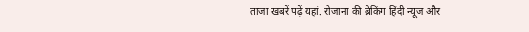ताजा खबरें पढ़ें यहां. रोजाना की ब्रेकिंग हिंदी न्यूज और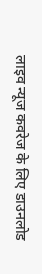लाइव न्यूज कवरेज के लिए डाउनलोड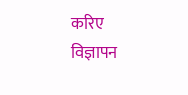करिए
विज्ञापन